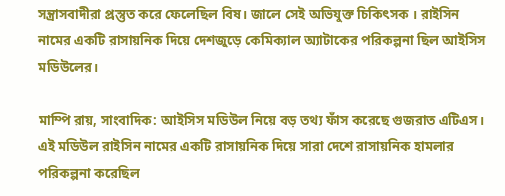সন্ত্রাসবাদীরা প্রস্তুত করে ফেলেছিল বিষ। জালে সেই অভিযুক্ত চিকিৎসক । রাইসিন নামের একটি রাসায়নিক দিয়ে দেশজুড়ে কেমিক্যাল অ্যাটাকের পরিকল্পনা ছিল আইসিস মডিউলের।

মাম্পি রায়, সাংবাদিক: আইসিস মডিউল নিয়ে বড় তথ্য ফাঁস করেছে গুজরাত এটিএস। এই মডিউল রাইসিন নামের একটি রাসায়নিক দিয়ে সারা দেশে রাসায়নিক হামলার পরিকল্পনা করেছিল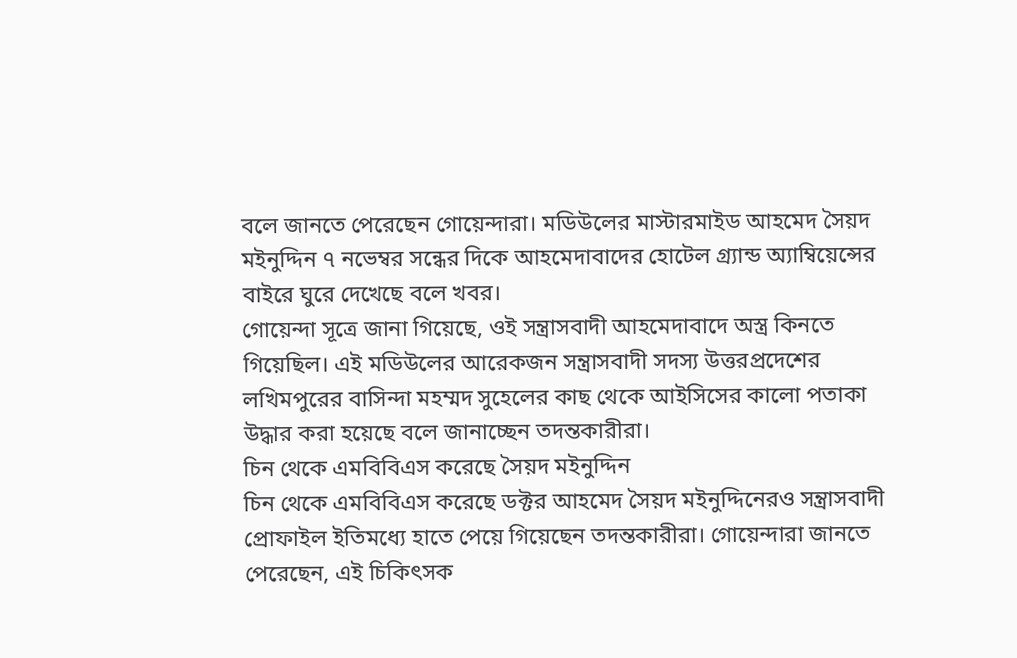বলে জানতে পেরেছেন গোয়েন্দারা। মডিউলের মাস্টারমাইড আহমেদ সৈয়দ মইনুদ্দিন ৭ নভেম্বর সন্ধের দিকে আহমেদাবাদের হোটেল গ্র্যান্ড অ্যাম্বিয়েন্সের বাইরে ঘুরে দেখেছে বলে খবর।
গোয়েন্দা সূত্রে জানা গিয়েছে, ওই সন্ত্রাসবাদী আহমেদাবাদে অস্ত্র কিনতে গিয়েছিল। এই মডিউলের আরেকজন সন্ত্রাসবাদী সদস্য উত্তরপ্রদেশের লখিমপুরের বাসিন্দা মহম্মদ সুহেলের কাছ থেকে আইসিসের কালো পতাকা উদ্ধার করা হয়েছে বলে জানাচ্ছেন তদন্তকারীরা।
চিন থেকে এমবিবিএস করেছে সৈয়দ মইনুদ্দিন
চিন থেকে এমবিবিএস করেছে ডক্টর আহমেদ সৈয়দ মইনুদ্দিনেরও সন্ত্রাসবাদী প্রোফাইল ইতিমধ্যে হাতে পেয়ে গিয়েছেন তদন্তকারীরা। গোয়েন্দারা জানতে পেরেছেন, এই চিকিৎসক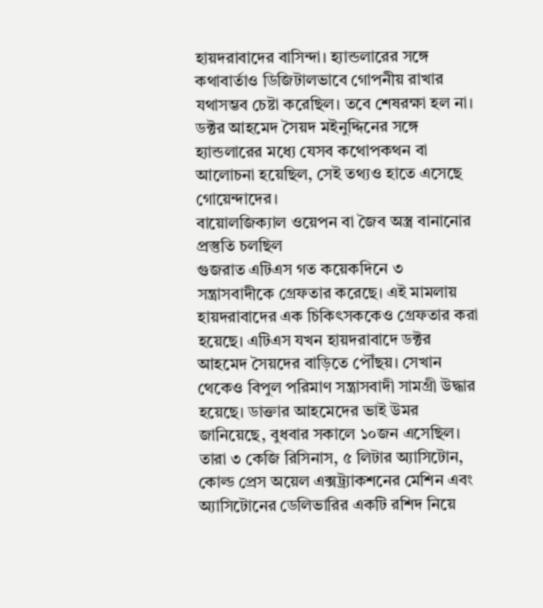হায়দরাবাদের বাসিন্দা। হ্যান্ডলারের সঙ্গে কথাবার্তাও ডিজিটালভাবে গোপনীয় রাখার যথাসম্ভব চেষ্টা করেছিল। তবে শেষরক্ষা হল না। ডক্টর আহমেদ সৈয়দ মইনুদ্দিনের সঙ্গে হ্যান্ডলারের মধ্যে যেসব কথোপকথন বা আলোচনা হয়েছিল, সেই তথ্যও হাতে এসেছে গোয়েন্দাদের।
বায়োলজিক্যাল ওয়েপন বা জৈব অস্ত্র বানানোর প্রস্তুতি চলছিল
গুজরাত এটিএস গত কয়েকদিনে ৩ সন্ত্রাসবাদীকে গ্রেফতার করেছে। এই মামলায় হায়দরাবাদের এক চিকিৎসককেও গ্রেফতার করা হয়েছে। এটিএস যখন হায়দরাবাদে ডক্টর আহমেদ সৈয়দের বাড়িতে পৌঁছয়। সেখান থেকেও বিপুল পরিমাণ সন্ত্রাসবাদী সামগ্রী উদ্ধার হয়েছে। ডাক্তার আহমেদের ভাই উমর জানিয়েছে, বুধবার সকালে ১০জন এসেছিল। তারা ৩ কেজি রিসিনাস, ৫ লিটার অ্যাসিটোন, কোল্ড প্রেস অয়েল এক্সট্র্যাকশনের মেশিন এবং অ্যাসিটোনের ডেলিভারির একটি রশিদ নিয়ে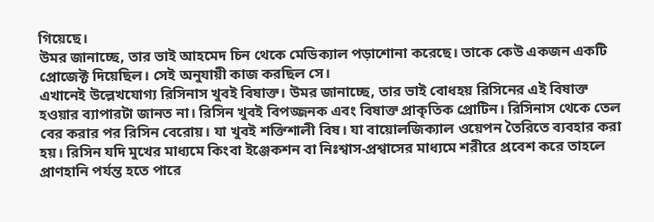গিয়েছে।
উমর জানাচ্ছে, তার ভাই আহমেদ চিন থেকে মেডিক্যাল পড়াশোনা করেছে। তাকে কেউ একজন একটি প্রোজেক্ট দিয়েছিল। সেই অনুযায়ী কাজ করছিল সে।
এখানেই উল্লেখযোগ্য রিসিনাস খুবই বিষাক্ত। উমর জানাচ্ছে, তার ভাই বোধহয় রিসিনের এই বিষাক্ত হওয়ার ব্যাপারটা জানত না। রিসিন খুবই বিপজ্জনক এবং বিষাক্ত প্রাকৃতিক প্রোটিন। রিসিনাস থেকে তেল বের করার পর রিসিন বেরোয়। যা খুবই শক্তিশালী বিষ। যা বায়োলজিক্যাল ওয়েপন তৈরিতে ব্যবহার করা হয়। রিসিন যদি মুখের মাধ্যমে কিংবা ইঞ্জেকশন বা নিঃশ্বাস-প্রশ্বাসের মাধ্যমে শরীরে প্রবেশ করে তাহলে প্রাণহানি পর্যন্ত হতে পারে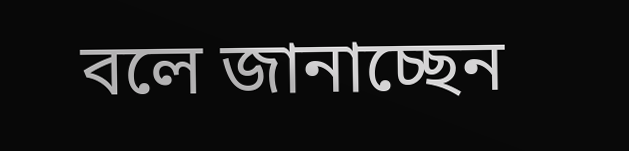বলে জানাচ্ছেন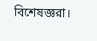বিশেষজ্ঞরা।